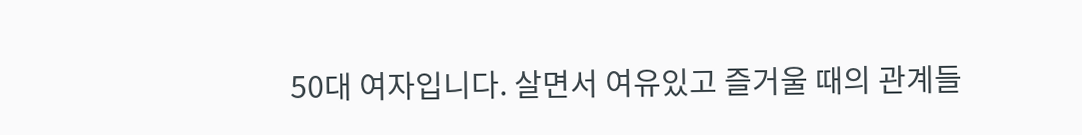50대 여자입니다. 살면서 여유있고 즐거울 때의 관계들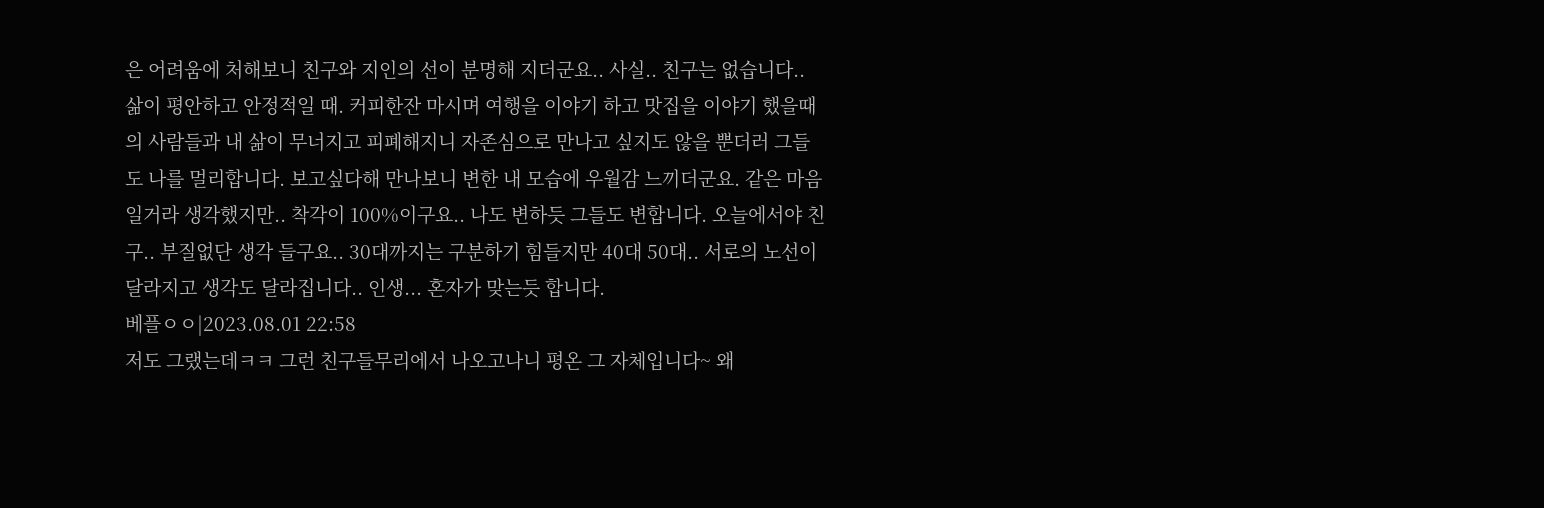은 어려움에 처해보니 친구와 지인의 선이 분명해 지더군요.. 사실.. 친구는 없습니다.. 삶이 평안하고 안정적일 때. 커피한잔 마시며 여행을 이야기 하고 맛집을 이야기 했을때의 사람들과 내 삶이 무너지고 피폐해지니 자존심으로 만나고 싶지도 않을 뿐더러 그들도 나를 멀리합니다. 보고싶다해 만나보니 변한 내 모습에 우월감 느끼더군요. 같은 마음일거라 생각했지만.. 착각이 100%이구요.. 나도 변하듯 그들도 변합니다. 오늘에서야 친구.. 부질없단 생각 들구요.. 30대까지는 구분하기 힘들지만 40대 50대.. 서로의 노선이 달라지고 생각도 달라집니다.. 인생... 혼자가 맞는듯 합니다.
베플ㅇㅇ|2023.08.01 22:58
저도 그랬는데ㅋㅋ 그런 친구들무리에서 나오고나니 평온 그 자체입니다~ 왜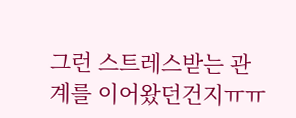그런 스트레스받는 관계를 이어왔던건지ㅠㅠ